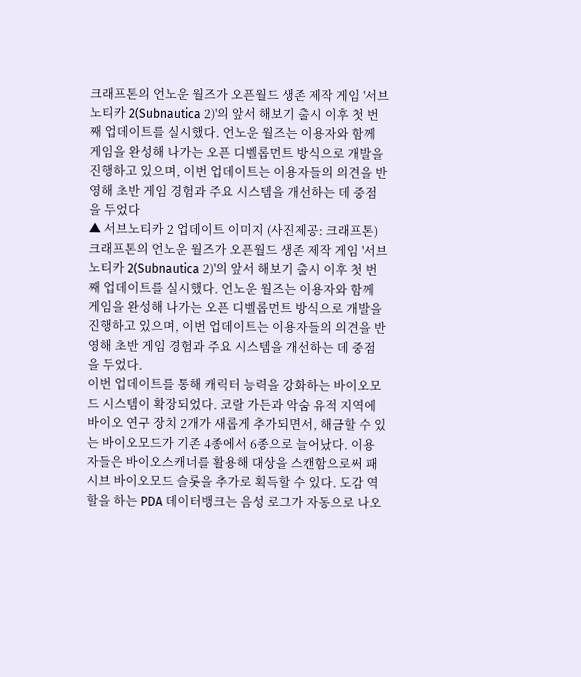크래프톤의 언노운 월즈가 오픈월드 생존 제작 게임 '서브노티카 2(Subnautica 2)'의 앞서 해보기 출시 이후 첫 번째 업데이트를 실시했다. 언노운 월즈는 이용자와 함께 게임을 완성해 나가는 오픈 디벨롭먼트 방식으로 개발을 진행하고 있으며, 이번 업데이트는 이용자들의 의견을 반영해 초반 게임 경험과 주요 시스템을 개선하는 데 중점을 두었다
▲ 서브노티카 2 업데이트 이미지 (사진제공: 크래프톤)
크래프톤의 언노운 월즈가 오픈월드 생존 제작 게임 '서브노티카 2(Subnautica 2)'의 앞서 해보기 출시 이후 첫 번째 업데이트를 실시했다. 언노운 월즈는 이용자와 함께 게임을 완성해 나가는 오픈 디벨롭먼트 방식으로 개발을 진행하고 있으며, 이번 업데이트는 이용자들의 의견을 반영해 초반 게임 경험과 주요 시스템을 개선하는 데 중점을 두었다.
이번 업데이트를 통해 캐릭터 능력을 강화하는 바이오모드 시스템이 확장되었다. 코랄 가든과 악숨 유적 지역에 바이오 연구 장치 2개가 새롭게 추가되면서, 해금할 수 있는 바이오모드가 기존 4종에서 6종으로 늘어났다. 이용자들은 바이오스캐너를 활용해 대상을 스캔함으로써 패시브 바이오모드 슬롯을 추가로 획득할 수 있다. 도감 역할을 하는 PDA 데이터뱅크는 음성 로그가 자동으로 나오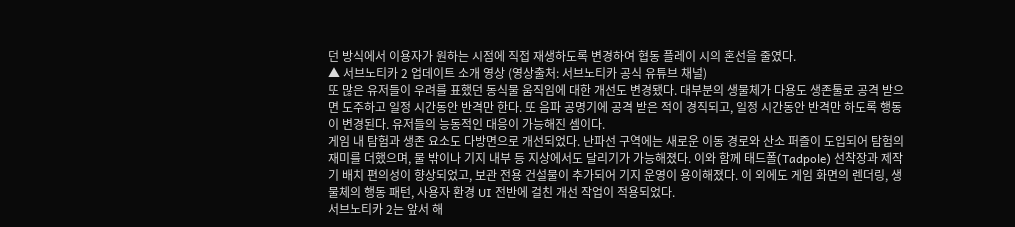던 방식에서 이용자가 원하는 시점에 직접 재생하도록 변경하여 협동 플레이 시의 혼선을 줄였다.
▲ 서브노티카 2 업데이트 소개 영상 (영상출처: 서브노티카 공식 유튜브 채널)
또 많은 유저들이 우려를 표했던 동식물 움직임에 대한 개선도 변경됐다. 대부분의 생물체가 다용도 생존툴로 공격 받으면 도주하고 일정 시간동안 반격만 한다. 또 음파 공명기에 공격 받은 적이 경직되고, 일정 시간동안 반격만 하도록 행동이 변경된다. 유저들의 능동적인 대응이 가능해진 셈이다.
게임 내 탐험과 생존 요소도 다방면으로 개선되었다. 난파선 구역에는 새로운 이동 경로와 산소 퍼즐이 도입되어 탐험의 재미를 더했으며, 물 밖이나 기지 내부 등 지상에서도 달리기가 가능해졌다. 이와 함께 태드폴(Tadpole) 선착장과 제작기 배치 편의성이 향상되었고, 보관 전용 건설물이 추가되어 기지 운영이 용이해졌다. 이 외에도 게임 화면의 렌더링, 생물체의 행동 패턴, 사용자 환경 UI 전반에 걸친 개선 작업이 적용되었다.
서브노티카 2는 앞서 해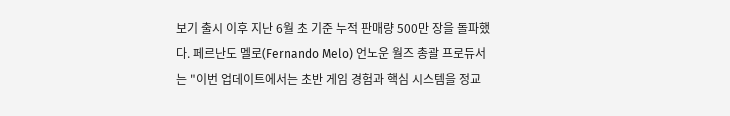보기 출시 이후 지난 6월 초 기준 누적 판매량 500만 장을 돌파했다. 페르난도 멜로(Fernando Melo) 언노운 월즈 총괄 프로듀서는 "이번 업데이트에서는 초반 게임 경험과 핵심 시스템을 정교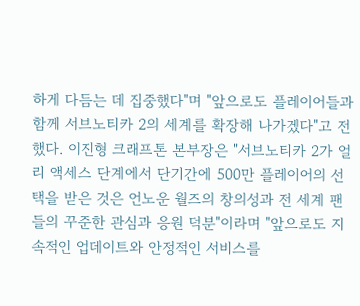하게 다듬는 데 집중했다"며 "앞으로도 플레이어들과 함께 서브노티카 2의 세계를 확장해 나가겠다"고 전했다. 이진형 크래프톤 본부장은 "서브노티카 2가 얼리 액세스 단계에서 단기간에 500만 플레이어의 선택을 받은 것은 언노운 월즈의 창의성과 전 세계 팬들의 꾸준한 관심과 응원 덕분"이라며 "앞으로도 지속적인 업데이트와 안정적인 서비스를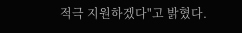적극 지원하겠다"고 밝혔다.